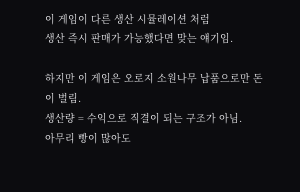이 게임이 다른 생산 시뮬레이션 처럼
생산 즉시 판매가 가능했다면 맞는 얘기임.

하지만 이 게임은 오로지 소원나무 납품으로만 돈이 벌림.
생산량 = 수익으로 직결이 되는 구조가 아님.
아무리 빵이 많아도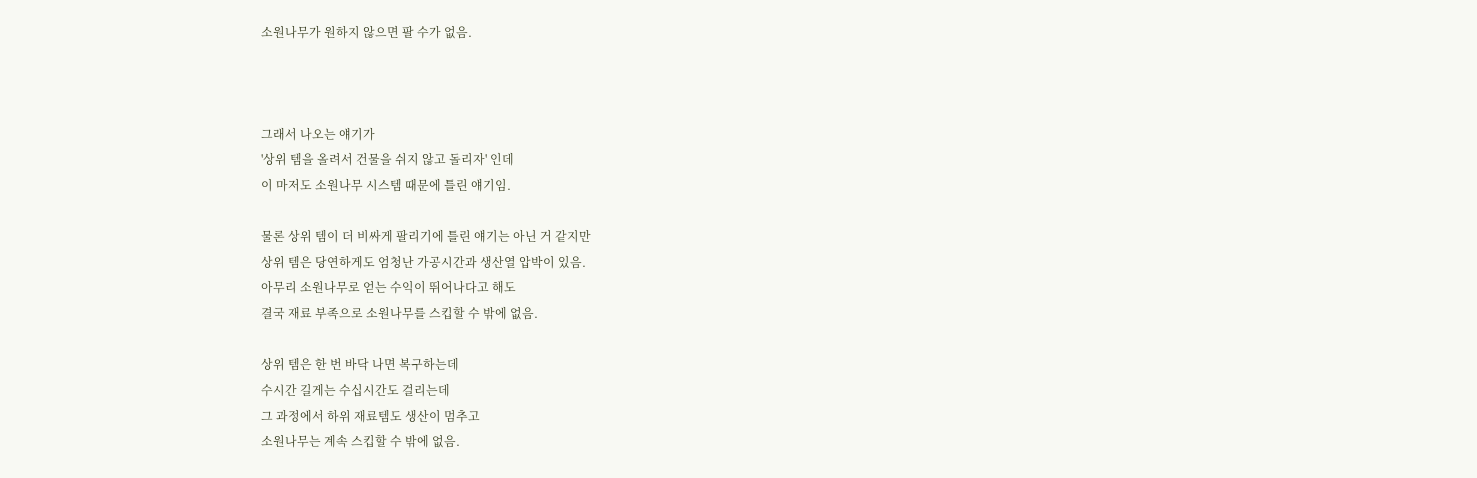소원나무가 원하지 않으면 팔 수가 없음.



그래서 나오는 얘기가
'상위 템을 올려서 건물을 쉬지 않고 돌리자' 인데
이 마저도 소원나무 시스템 때문에 틀린 얘기임.

물론 상위 템이 더 비싸게 팔리기에 틀린 얘기는 아닌 거 같지만
상위 템은 당연하게도 엄청난 가공시간과 생산열 압박이 있음.
아무리 소원나무로 얻는 수익이 뛰어나다고 해도
결국 재료 부족으로 소원나무를 스킵할 수 밖에 없음.

상위 템은 한 번 바닥 나면 복구하는데
수시간 길게는 수십시간도 걸리는데
그 과정에서 하위 재료템도 생산이 멈추고
소원나무는 계속 스킵할 수 밖에 없음.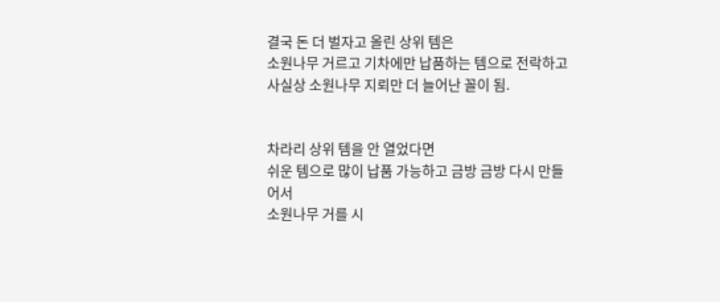결국 돈 더 벌자고 올린 상위 템은
소원나무 거르고 기차에만 납품하는 템으로 전락하고
사실상 소원나무 지뢰만 더 늘어난 꼴이 됨.


차라리 상위 템을 안 열었다면
쉬운 템으로 많이 납품 가능하고 금방 금방 다시 만들어서
소원나무 거를 시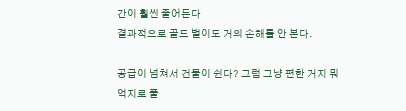간이 훨씬 줄어든다
결과적으로 골드 벌이도 거의 손해를 안 본다.

공급이 넘쳐서 건물이 쉰다? 그럼 그냥 편한 거지 뭐
억지로 풀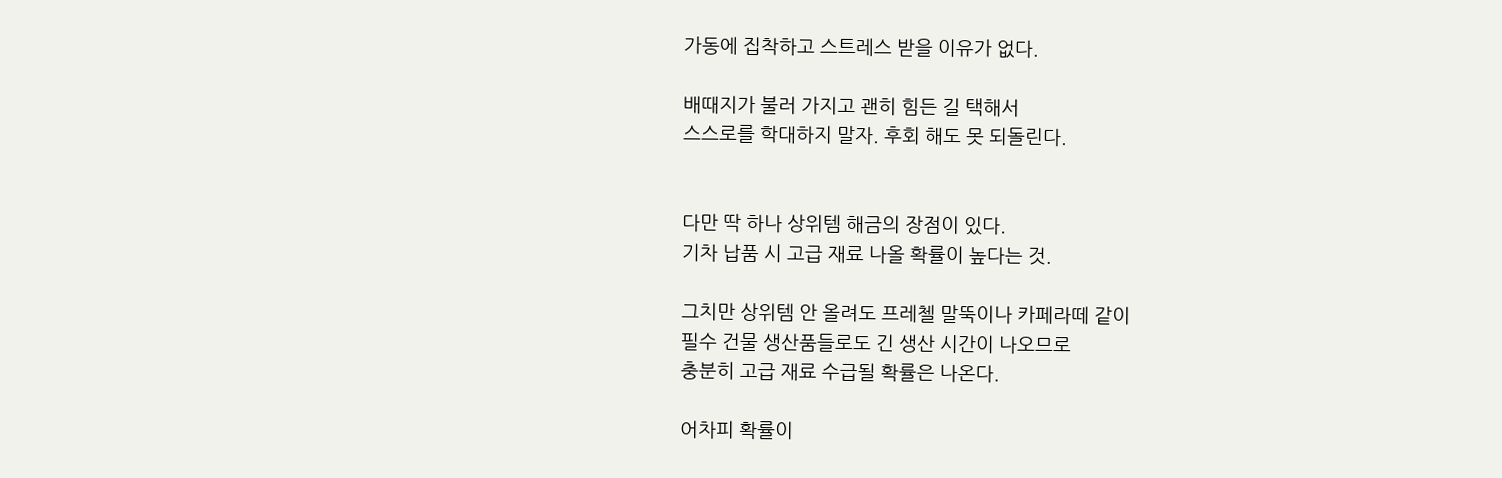가동에 집착하고 스트레스 받을 이유가 없다.

배때지가 불러 가지고 괜히 힘든 길 택해서
스스로를 학대하지 말자. 후회 해도 못 되돌린다.


다만 딱 하나 상위템 해금의 장점이 있다.
기차 납품 시 고급 재료 나올 확률이 높다는 것.

그치만 상위템 안 올려도 프레첼 말뚝이나 카페라떼 같이
필수 건물 생산품들로도 긴 생산 시간이 나오므로
충분히 고급 재료 수급될 확률은 나온다.

어차피 확률이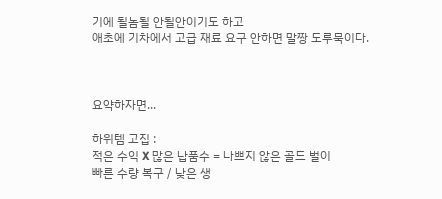기에 될놈될 안될안이기도 하고
애초에 기차에서 고급 재료 요구 안하면 말짱 도루묵이다.



요약하자면...

하위템 고집 :
적은 수익 X 많은 납품수 = 나쁘지 않은 골드 벌이
빠른 수량 복구 / 낮은 생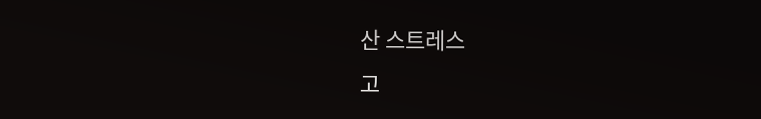산 스트레스
고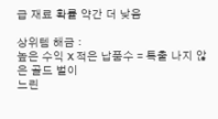급 재료 확률 약간 더 낮음

상위템 해금 :
높은 수익 X 적은 납품수 = 특출 나지 않은 골드 벌이
느린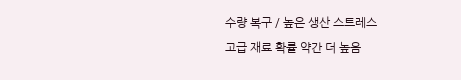수량 복구 / 높은 생산 스트레스
고급 재료 확률 약간 더 높음